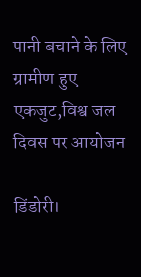पानी बचाने के लिए ग्रामीण हुए एकजुट,विश्व जल दिवस पर आयोजन

डिंडोरी।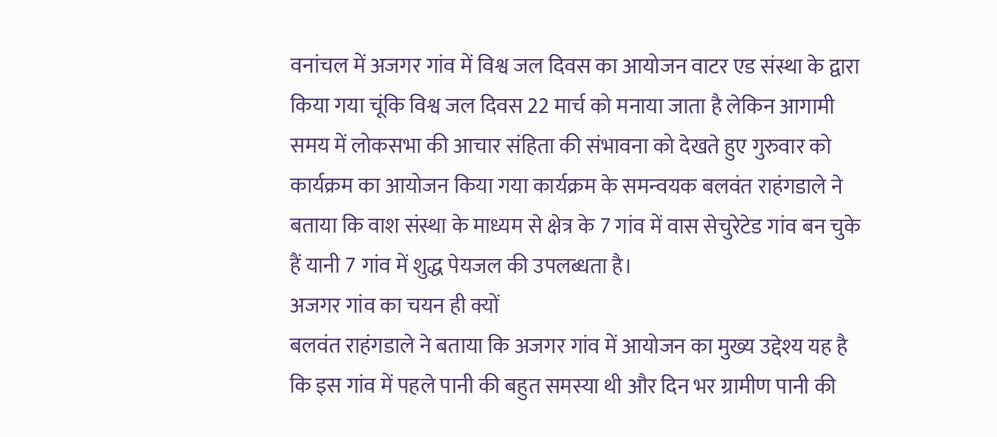वनांचल में अजगर गांव में विश्व जल दिवस का आयोजन वाटर एड संस्था के द्वारा किया गया चूंकि विश्व जल दिवस 22 मार्च को मनाया जाता है लेकिन आगामी समय में लोकसभा की आचार संहिता की संभावना को देखते हुए गुरुवार को कार्यक्रम का आयोजन किया गया कार्यक्रम के समन्वयक बलवंत राहंगडाले ने बताया कि वाश संस्था के माध्यम से क्षेत्र के 7 गांव में वास सेचुरेटेड गांव बन चुके हैं यानी 7 गांव में शुद्ध पेयजल की उपलब्धता है।
अजगर गांव का चयन ही क्यों
बलवंत राहंगडाले ने बताया कि अजगर गांव में आयोजन का मुख्य उद्देश्य यह है कि इस गांव में पहले पानी की बहुत समस्या थी और दिन भर ग्रामीण पानी की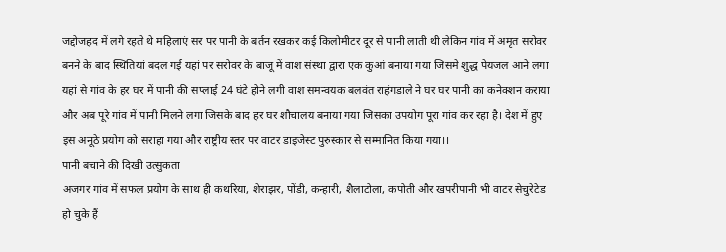जद्दोजहद में लगे रहते थे महिलाएं सर पर पानी के बर्तन रखकर कई किलोमीटर दूर से पानी लाती थी लेकिन गांव में अमृत सरोवर बनने के बाद स्थितियां बदल गई यहां पर सरोवर के बाजू में वाश संस्था द्वारा एक कुआं बनाया गया जिसमे शुद्ध पेयजल आने लगा यहां से गांव के हर घर में पानी की सप्लाई 24 घंटे होने लगी वाश समन्वयक बलवंत राहंगडाले ने घर घर पानी का कनेक्शन कराया और अब पूरे गांव में पानी मिलने लगा जिसके बाद हर घर शौचालय बनाया गया जिसका उपयोग पूरा गांव कर रहा है। देश में हुए इस अनूठे प्रयोग को सराहा गया और राष्ट्रीय स्तर पर वाटर डाइजेस्ट पुरुस्कार से सम्मानित किया गया।।
पानी बचाने की दिखी उत्सुकता
अजगर गांव में सफल प्रयोग के साथ ही कथरिया, शेराझर, पोंडी, कन्हारी, शैलाटोला, कपोती और खपरीपानी भी वाटर सेचुरेटेड हो चुके हैं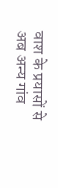वाश के प्रयासों से अब अन्य गांव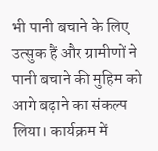भी पानी बचाने के लिए उत्सुक हैं और ग्रामीणों ने पानी बचाने की मुहिम को आगे बढ़ाने का संकल्प लिया। कार्यक्रम में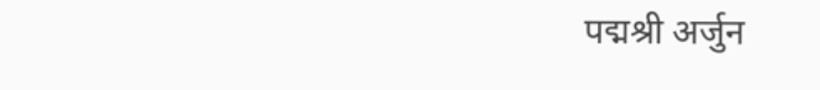पद्मश्री अर्जुन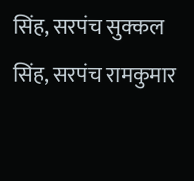सिंह, सरपंच सुक्कल सिंह, सरपंच रामकुमार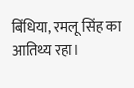बिंधिया, रमलू सिंह का आतिथ्य रहा।